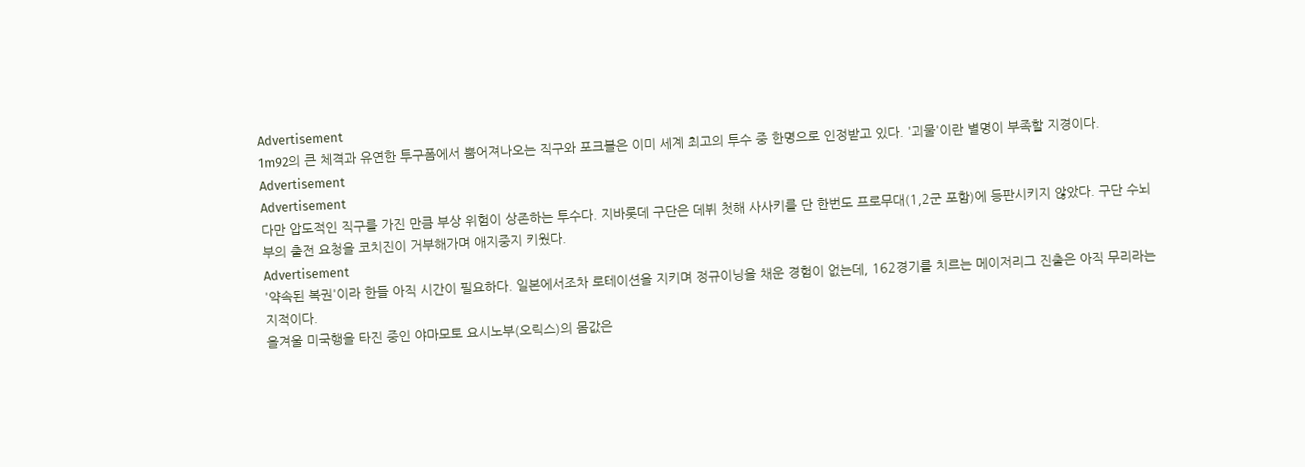Advertisement
1m92의 큰 체격과 유연한 투구폼에서 뿜어져나오는 직구와 포크볼은 이미 세계 최고의 투수 중 한명으로 인정받고 있다. '괴물'이란 별명이 부족할 지경이다.
Advertisement
Advertisement
다만 압도적인 직구를 가진 만큼 부상 위험이 상존하는 투수다. 지바롯데 구단은 데뷔 첫해 사사키를 단 한번도 프로무대(1,2군 포함)에 등판시키지 않았다. 구단 수뇌부의 출전 요청을 코치진이 거부해가며 애지중지 키웠다.
Advertisement
'약속된 복권'이라 한들 아직 시간이 필요하다. 일본에서조차 로테이션을 지키며 정규이닝을 채운 경험이 없는데, 162경기를 치르는 메이저리그 진출은 아직 무리라는 지적이다.
올겨울 미국행을 타진 중인 야마모토 요시노부(오릭스)의 몸값은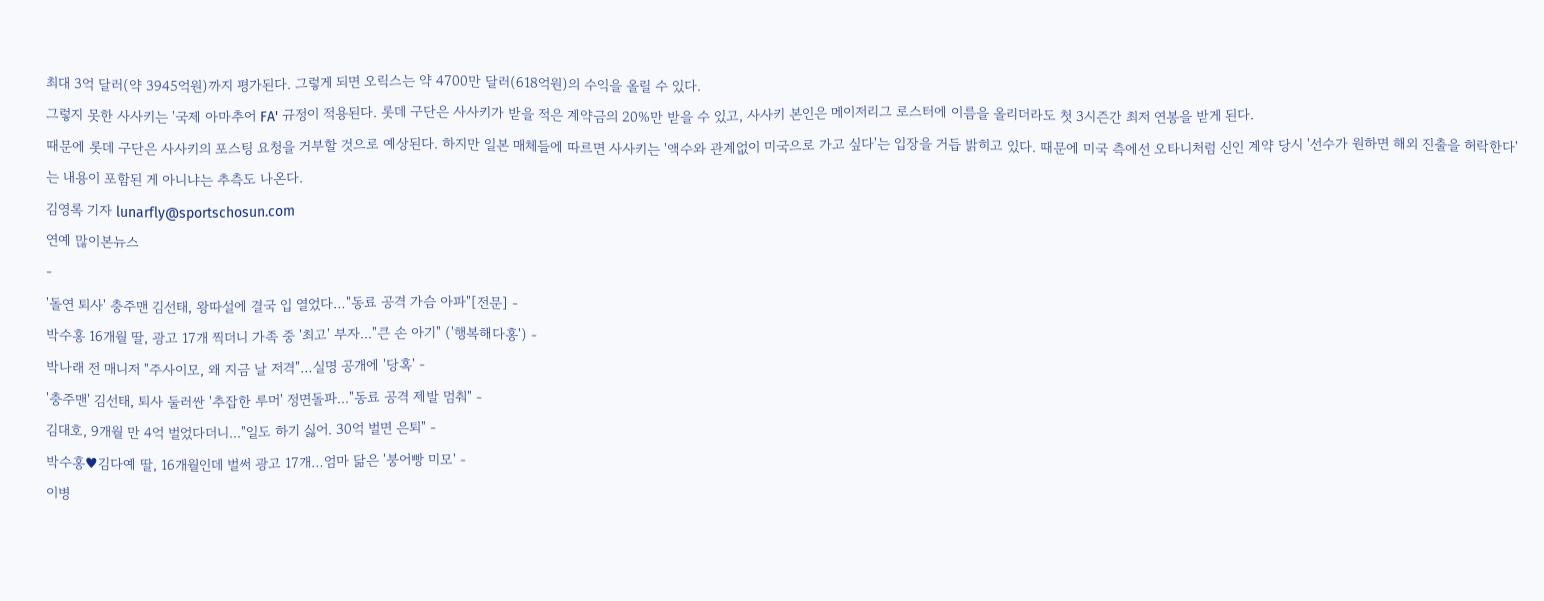최대 3억 달러(약 3945억원)까지 평가된다. 그렇게 되면 오릭스는 약 4700만 달러(618억원)의 수익을 올릴 수 있다.
그렇지 못한 사사키는 '국제 아마추어 FA' 규정이 적용된다. 롯데 구단은 사사키가 받을 적은 계약금의 20%만 받을 수 있고, 사사키 본인은 메이저리그 로스터에 이름을 올리더라도 첫 3시즌간 최저 연봉을 받게 된다.
때문에 롯데 구단은 사사키의 포스팅 요청을 거부할 것으로 예상된다. 하지만 일본 매체들에 따르면 사사키는 '액수와 관계없이 미국으로 가고 싶다'는 입장을 거듭 밝히고 있다. 때문에 미국 측에선 오타니처럼 신인 계약 당시 '선수가 원하면 해외 진출을 허락한다'는 내용이 포함된 게 아니냐는 추측도 나온다.
김영록 기자 lunarfly@sportschosun.com
연예 많이본뉴스
-
'돌연 퇴사' 충주맨 김선태, 왕따설에 결국 입 열었다…"동료 공격 가슴 아파"[전문] -
박수홍 16개월 딸, 광고 17개 찍더니 가족 중 '최고' 부자..."큰 손 아기" ('행복해다홍') -
박나래 전 매니저 "주사이모, 왜 지금 날 저격"…실명 공개에 '당혹' -
'충주맨' 김선태, 퇴사 둘러싼 '추잡한 루머' 정면돌파..."동료 공격 제발 멈춰" -
김대호, 9개월 만 4억 벌었다더니..."일도 하기 싫어. 30억 벌면 은퇴" -
박수홍♥김다예 딸, 16개월인데 벌써 광고 17개…엄마 닮은 '붕어빵 미모' -
이병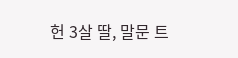헌 3살 딸, 말문 트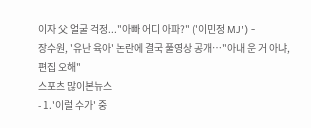이자 父 얼굴 걱정..."아빠 어디 아파?" ('이민정 MJ') -
장수원, '유난 육아' 논란에 결국 풀영상 공개…"아내 운 거 아냐, 편집 오해"
스포츠 많이본뉴스
- 1.'이럴 수가' 중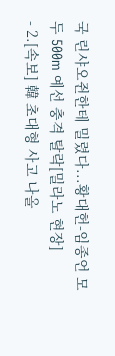국 린샤오쥔한테 밀렸다...황대헌-임종언 모두 500m 예선 충격 탈락[밀라노 현장]
- 2.[속보] 韓 초대형 사고 나올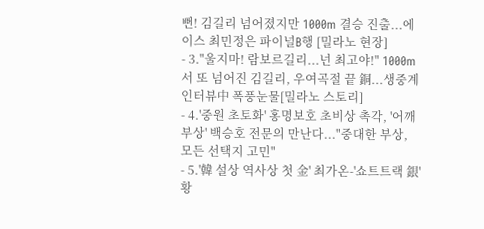뻔! 김길리 넘어졌지만 1000m 결승 진출...에이스 최민정은 파이널B행 [밀라노 현장]
- 3."울지마! 람보르길리...넌 최고야!" 1000m서 또 넘어진 김길리, 우여곡절 끝 銅...생중계 인터뷰中 폭풍눈물[밀라노 스토리]
- 4.'중원 초토화' 홍명보호 초비상 촉각, '어깨 부상' 백승호 전문의 만난다..."중대한 부상, 모든 선택지 고민"
- 5.'韓 설상 역사상 첫 金' 최가온-'쇼트트랙 銀' 황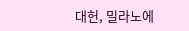대헌, 밀라노에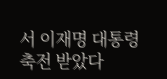서 이재명 대통령 축전 받았다